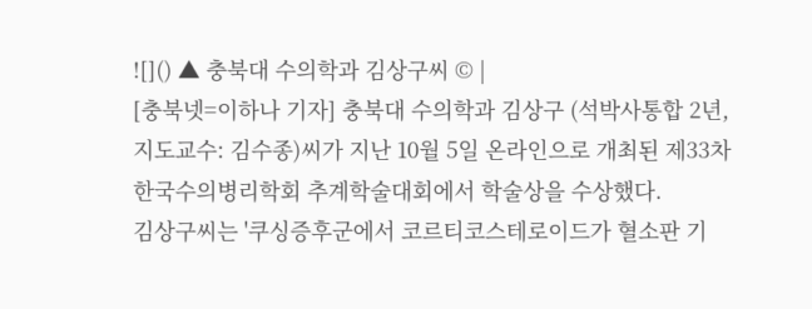![]() ▲ 충북대 수의학과 김상구씨 © |
[충북넷=이하나 기자] 충북대 수의학과 김상구 (석박사통합 2년, 지도교수: 김수종)씨가 지난 10월 5일 온라인으로 개최된 제33차 한국수의병리학회 추계학술대회에서 학술상을 수상했다.
김상구씨는 '쿠싱증후군에서 코르티코스테로이드가 혈소판 기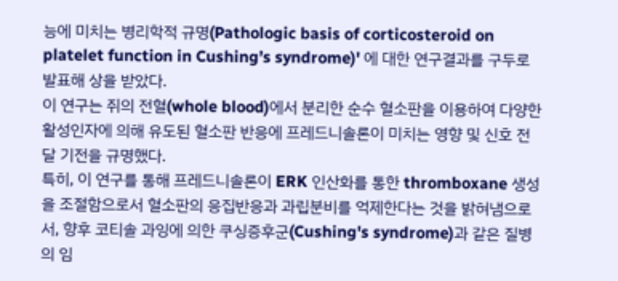능에 미치는 병리학적 규명(Pathologic basis of corticosteroid on platelet function in Cushing’s syndrome)' 에 대한 연구결과를 구두로 발표해 상을 받았다.
이 연구는 쥐의 전혈(whole blood)에서 분리한 순수 혈소판을 이용하여 다양한 활성인자에 의해 유도된 혈소판 반응에 프레드니솔론이 미치는 영향 및 신호 전달 기전을 규명했다.
특히, 이 연구를 통해 프레드니솔론이 ERK 인산화를 통한 thromboxane 생성을 조절함으로서 혈소판의 응집반응과 과립분비를 억제한다는 것을 밝혀냄으로서, 향후 코티솔 과잉에 의한 쿠싱증후군(Cushing's syndrome)과 같은 질병의 임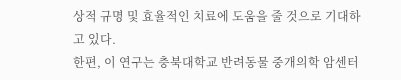상적 규명 및 효율적인 치료에 도움을 줄 것으로 기대하고 있다.
한편, 이 연구는 충북대학교 반려동물 중개의학 암센터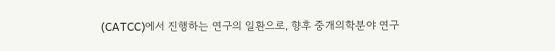(CATCC)에서 진행하는 연구의 일환으로, 향후 중개의학분야 연구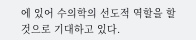에 있어 수의학의 선도적 역할을 할 것으로 기대하고 있다.